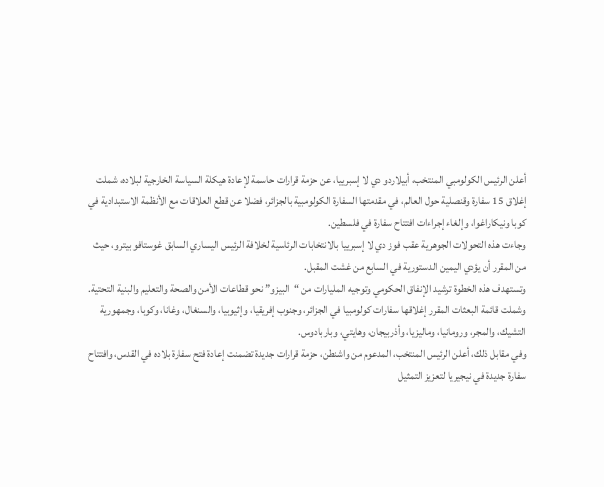أعلن الرئيس الكولومبي المنتخب، أبيلاردو دي لا إسبرييا، عن حزمة قرارات حاسمة لإعادة هيكلة السياسة الخارجية لبلاده، شملت إغلاق 15 سفارة وقنصلية حول العالم، في مقدمتها السفارة الكولومبية بالجزائر، فضلا عن قطع العلاقات مع الأنظمة الاستبدادية في كوبا ونيكاراغوا، وإلغاء إجراءات افتتاح سفارة في فلسطين.
وجاءت هذه التحولات الجوهرية عقب فوز دي لا إسبرييا بالانتخابات الرئاسية لخلافة الرئيس اليساري السابق غوستافو بيترو، حيث من المقرر أن يؤدي اليمين الدستورية في السابع من غشت المقبل.
وتستهدف هذه الخطوة ترشيد الإنفاق الحكومي وتوجيه المليارات من “البيزو” نحو قطاعات الأمن والصحة والتعليم والبنية التحتية.
وشملت قائمة البعثات المقرر إغلاقها سفارات كولومبيا في الجزائر، وجنوب إفريقيا، وإثيوبيا، والسنغال، وغانا، وكوبا، وجمهورية التشيك، والمجر، ورومانيا، وماليزيا، وأذربيجان، وهايتي، وباربادوس.
وفي مقابل ذلك، أعلن الرئيس المنتخب، المدعوم من واشنطن، حزمة قرارات جديدة تضمنت إعادة فتح سفارة بلاده في القدس، وافتتاح سفارة جديدة في نيجيريا لتعزيز التمثيل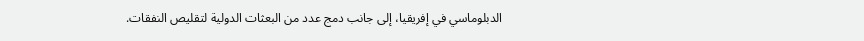الدبلوماسي في إفريقيا، إلى جانب دمج عدد من البعثات الدولية لتقليص النفقات.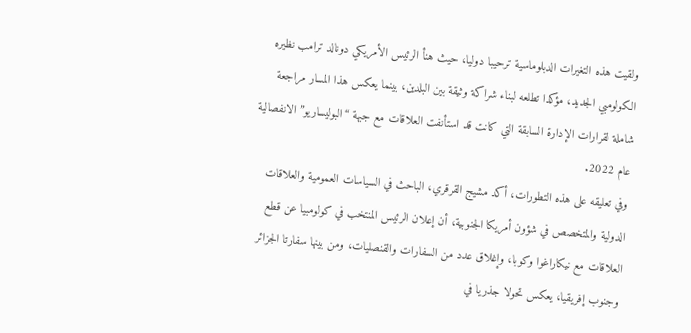ولقيت هذه التغيرات الدبلوماسية ترحيبا دوليا، حيث هنأ الرئيس الأمريكي دونالد ترامب نظيره الكولومبي الجديد، مؤكدا تطلعه لبناء شراكة وثيقة بين البلدين، بينما يعكس هذا المسار مراجعة شاملة لقرارات الإدارة السابقة التي كانت قد استأنفت العلاقات مع جبهة “البوليساريو” الانفصالية عام 2022.
وفي تعليقه على هذه التطورات، أكد مشيج القرقري، الباحث في السياسات العمومية والعلاقات الدولية والمتخصص في شؤون أمريكا الجنوبية، أن إعلان الرئيس المنتخب في كولومبيا عن قطع العلاقات مع نيكاراغوا وكوبا، وإغلاق عدد من السفارات والقنصليات، ومن بينها سفارتا الجزائر وجنوب إفريقيا، يعكس تحولا جذريا في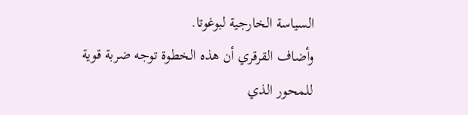السياسة الخارجية لبوغوتا.
وأضاف القرقري أن هذه الخطوة توجه ضربة قوية للمحور الذي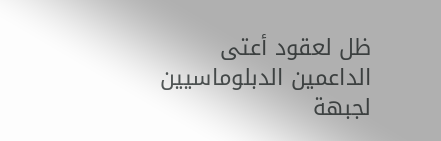ظل لعقود أعتى الداعمين الدبلوماسيين لجبهة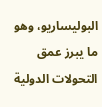البوليساريو، وهو ما يبرز عمق التحولات الدولية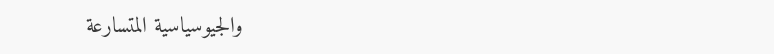والجيوسياسية المتسارعة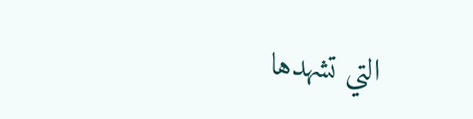التي تشهدها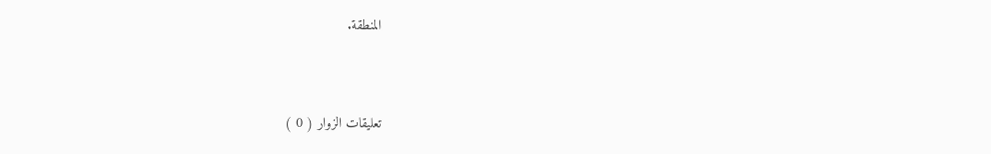المنطقة.



تعليقات الزوار ( 0 )